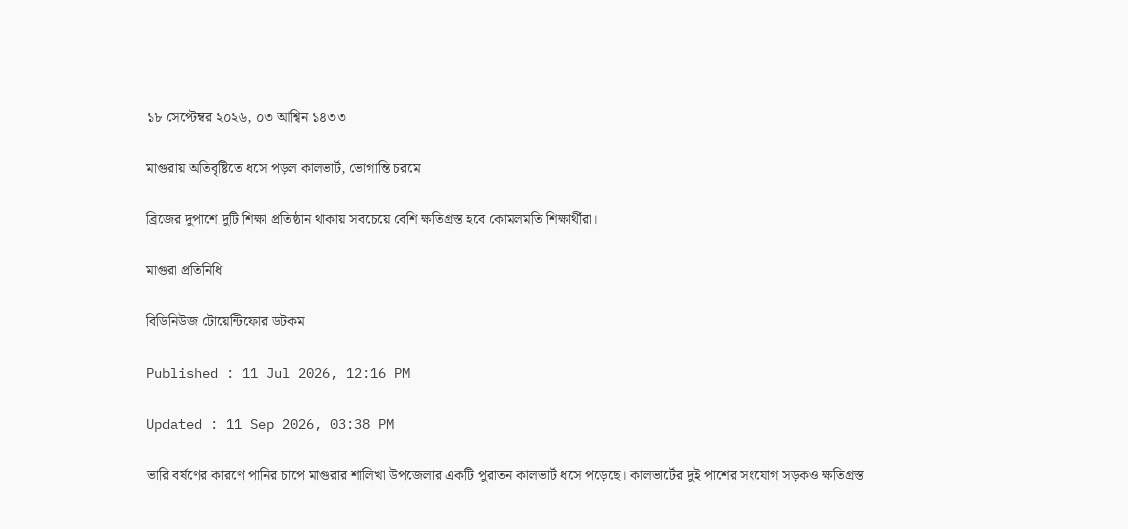১৮ সেপ্টেম্বর ২০২৬, ০৩ আশ্বিন ১৪৩৩

মাগুরায় অতিবৃষ্টিতে ধসে পড়ল কালভার্ট, ভোগান্তি চরমে

ব্রিজের দুপাশে দুটি শিক্ষা প্রতিষ্ঠান থাকায় সবচেয়ে বেশি ক্ষতিগ্রস্ত হবে কোমলমতি শিক্ষার্থীরা।

মাগুরা প্রতিনিধি

বিডিনিউজ টোয়েন্টিফোর ডটকম

Published : 11 Jul 2026, 12:16 PM

Updated : 11 Sep 2026, 03:38 PM

ভারি বর্ষণের কারণে পানির চাপে মাগুরার শালিখা উপজেলার একটি পুরাতন কালভার্ট ধসে পড়েছে। কালভার্টের দুই পাশের সংযোগ সড়কও ক্ষতিগ্রস্ত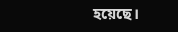হয়েছে।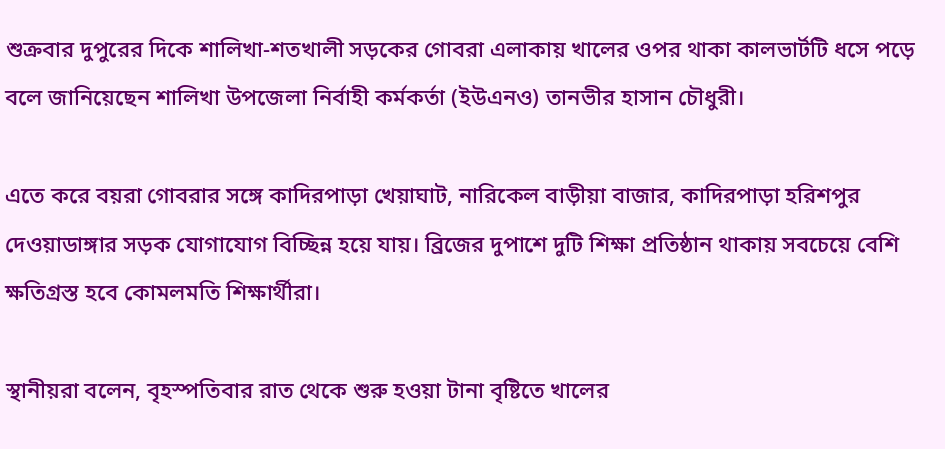শুক্রবার দুপুরের দিকে শালিখা-শতখালী সড়কের গোবরা এলাকায় খালের ওপর থাকা কালভার্টটি ধসে পড়ে বলে জানিয়েছেন শালিখা উপজেলা নির্বাহী কর্মকর্তা (ইউএনও) তানভীর হাসান চৌধুরী।

এতে করে বয়রা গোবরার সঙ্গে কাদিরপাড়া খেয়াঘাট, নারিকেল বাড়ীয়া বাজার, কাদিরপাড়া হরিশপুর দেওয়াডাঙ্গার সড়ক যোগাযোগ বিচ্ছিন্ন হয়ে যায়। ব্রিজের দুপাশে দুটি শিক্ষা প্রতিষ্ঠান থাকায় সবচেয়ে বেশি ক্ষতিগ্রস্ত হবে কোমলমতি শিক্ষার্থীরা।

স্থানীয়রা বলেন, বৃহস্পতিবার রাত থেকে শুরু হওয়া টানা বৃষ্টিতে খালের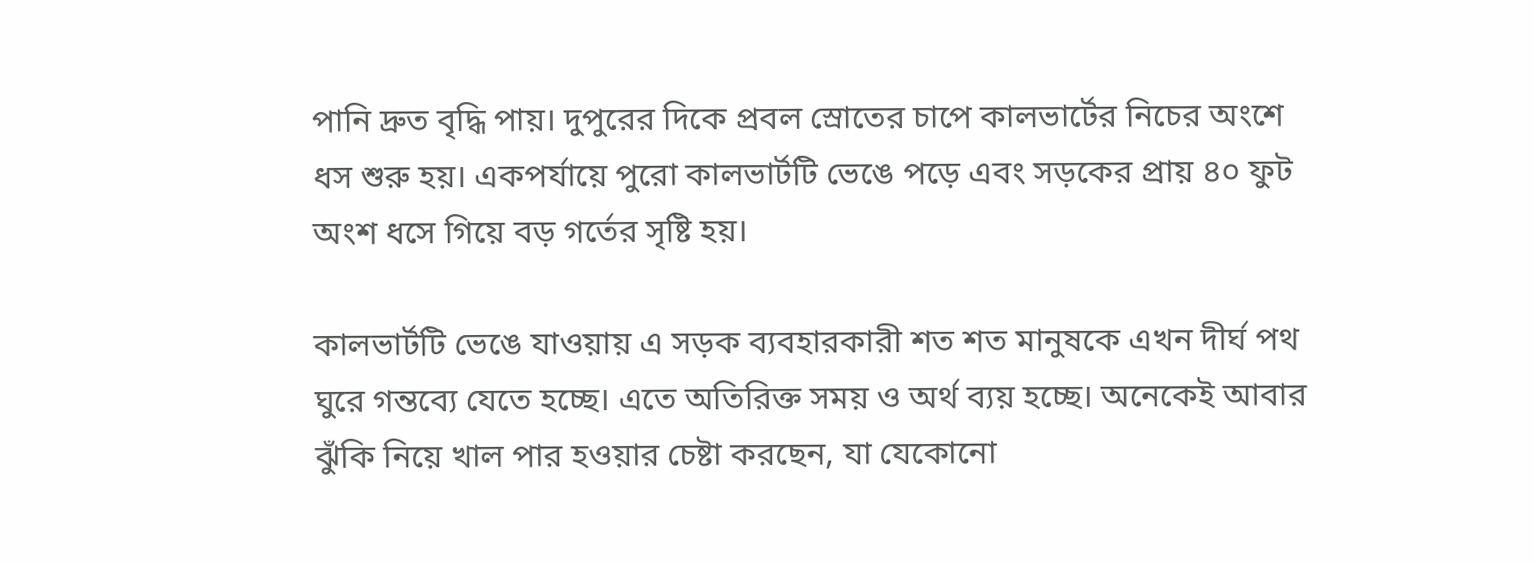পানি দ্রুত বৃদ্ধি পায়। দুপুরের দিকে প্রবল স্রোতের চাপে কালভার্টের নিচের অংশে ধস শুরু হয়। একপর্যায়ে পুরো কালভার্টটি ভেঙে পড়ে এবং সড়কের প্রায় ৪০ ফুট অংশ ধসে গিয়ে বড় গর্তের সৃষ্টি হয়।

কালভার্টটি ভেঙে যাওয়ায় এ সড়ক ব্যবহারকারী শত শত মানুষকে এখন দীর্ঘ পথ ঘুরে গন্তব্যে যেতে হচ্ছে। এতে অতিরিক্ত সময় ও অর্থ ব্যয় হচ্ছে। অনেকেই আবার ঝুঁকি নিয়ে খাল পার হওয়ার চেষ্টা করছেন, যা যেকোনো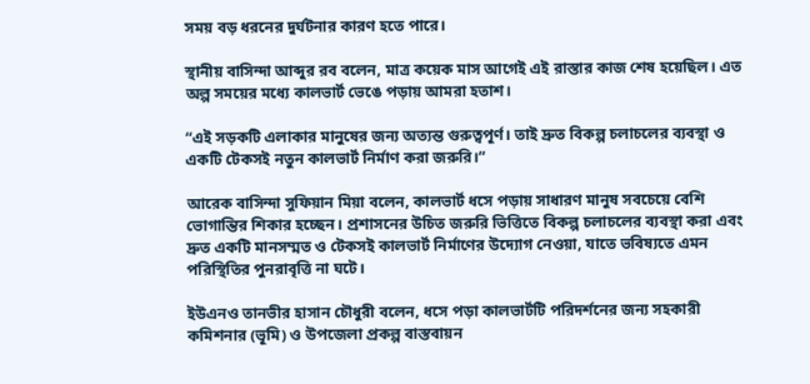সময় বড় ধরনের দুর্ঘটনার কারণ হতে পারে।

স্থানীয় বাসিন্দা আব্দুর রব বলেন, মাত্র কয়েক মাস আগেই এই রাস্তার কাজ শেষ হয়েছিল। এত অল্প সময়ের মধ্যে কালভার্ট ভেঙে পড়ায় আমরা হতাশ।

“এই সড়কটি এলাকার মানুষের জন্য অত্যন্ত গুরুত্বপূর্ণ। তাই দ্রুত বিকল্প চলাচলের ব্যবস্থা ও একটি টেকসই নতুন কালভার্ট নির্মাণ করা জরুরি।”

আরেক বাসিন্দা সুফিয়ান মিয়া বলেন, কালভার্ট ধসে পড়ায় সাধারণ মানুষ সবচেয়ে বেশি ভোগান্তির শিকার হচ্ছেন। প্রশাসনের উচিত জরুরি ভিত্তিতে বিকল্প চলাচলের ব্যবস্থা করা এবং দ্রুত একটি মানসম্মত ও টেকসই কালভার্ট নির্মাণের উদ্যোগ নেওয়া, যাতে ভবিষ্যতে এমন পরিস্থিতির পুনরাবৃত্তি না ঘটে।

ইউএনও তানভীর হাসান চৌধুরী বলেন, ধসে পড়া কালভার্টটি পরিদর্শনের জন্য সহকারী কমিশনার (ভূমি) ও উপজেলা প্রকল্প বাস্তবায়ন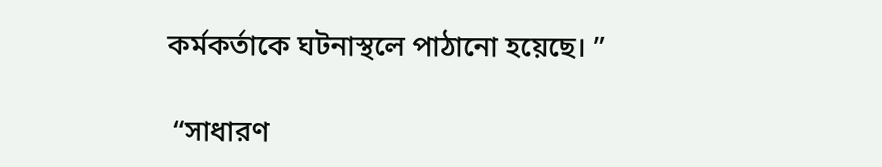কর্মকর্তাকে ঘটনাস্থলে পাঠানো হয়েছে। ”

 “সাধারণ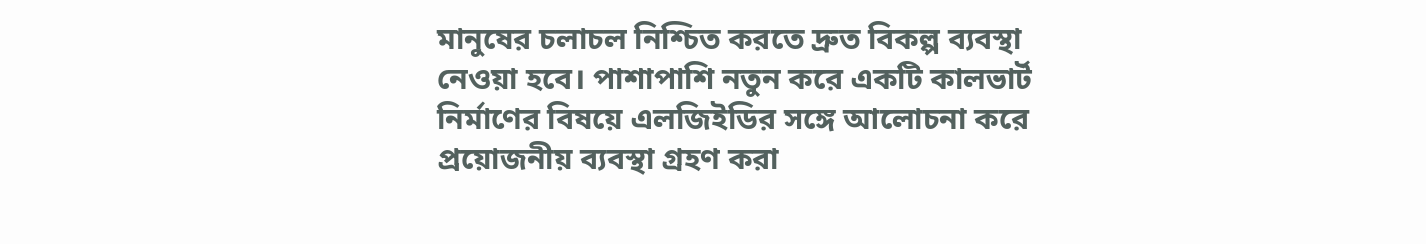মানুষের চলাচল নিশ্চিত করতে দ্রুত বিকল্প ব্যবস্থা নেওয়া হবে। পাশাপাশি নতুন করে একটি কালভার্ট নির্মাণের বিষয়ে এলজিইডির সঙ্গে আলোচনা করে প্রয়োজনীয় ব্যবস্থা গ্রহণ করা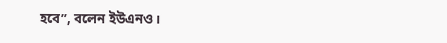হবে”, বলেন ইউএনও।